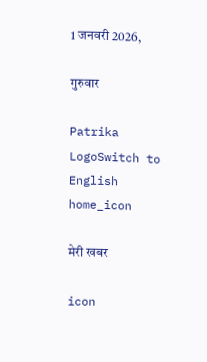1 जनवरी 2026,

गुरुवार

Patrika LogoSwitch to English
home_icon

मेरी खबर

icon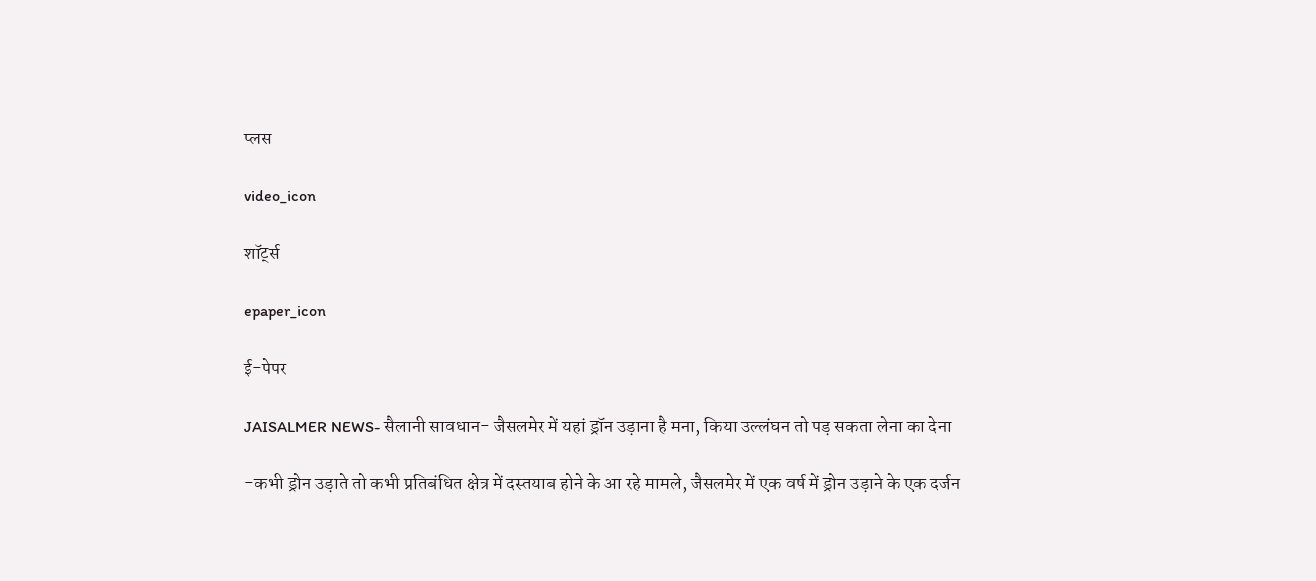प्लस

video_icon

शॉर्ट्स

epaper_icon

ई-पेपर

JAISALMER NEWS- सैलानी सावधान- जैसलमेर में यहां ड्रॉन उड़ाना है मना, किया उल्लंघन तो पड़ सकता लेना का देना

-कभी ड्रोन उड़ाते तो कभी प्रतिबंधित क्षेत्र में दस्तयाब होने के आ रहे मामले, जैसलमेर में एक वर्ष में ड्रोन उड़ाने के एक दर्जन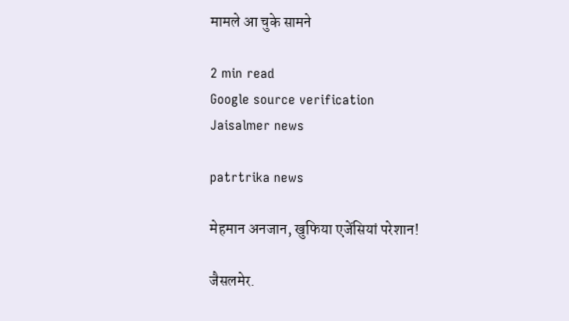मामले आ चुके सामने

2 min read
Google source verification
Jaisalmer news

patrtrika news

मेहमान अनजान, खुफिया एजेंसियां परेशान!

जैसलमेर.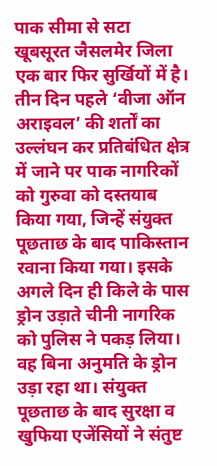पाक सीमा से सटा खूबसूरत जैसलमेर जिला एक बार फिर सुर्खियों में है। तीन दिन पहले ‘वीजा ऑन अराइवल’ की शर्तों का उल्लंघन कर प्रतिबंधित क्षेत्र में जाने पर पाक नागरिकों को गुरुवा को दस्तयाब किया गया, जिन्हें संयुक्त पूछताछ के बाद पाकिस्तान रवाना किया गया। इसके अगले दिन ही किले के पास ड्रोन उड़ाते चीनी नागरिक को पुलिस ने पकड़ लिया। वह बिना अनुमति के ड्रोन उड़ा रहा था। संयुक्त पूछताछ के बाद सुरक्षा व खुफिया एजेंसियों ने संतुष्ट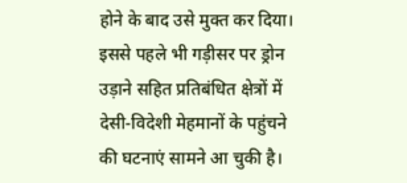होने के बाद उसे मुक्त कर दिया। इससे पहले भी गड़ीसर पर ड्रोन उड़ाने सहित प्रतिबंधित क्षेत्रों में देसी-विदेशी मेहमानों के पहुंचने की घटनाएं सामने आ चुकी है।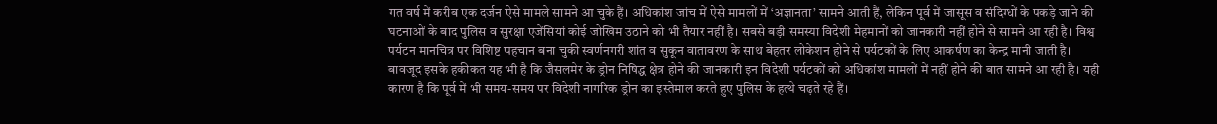गत वर्ष में करीब एक दर्जन ऐसे मामले सामने आ चुके हैं। अधिकांश जांच में ऐसे मामलों में ‘अज्ञानता’ सामने आती हैं, लेकिन पूर्व में जासूस व संदिग्धों के पकड़े जाने की घटनाओं के बाद पुलिस व सुरक्षा एजेंसियां कोई जोखिम उठाने को भी तैयार नहीं है। सबसे बड़ी समस्या विदेशी मेहमानों को जानकारी नहीं होने से सामने आ रही है। विश्व पर्यटन मानचित्र पर विशिष्ट पहचान बना चुकी स्वर्णनगरी शांत व सुकून वातावरण के साथ बेहतर लोकेशन होने से पर्यटकों के लिए आकर्षण का केन्द्र मानी जाती है। बावजूद इसके हकीकत यह भी है कि जैसलमेर के ड्रोन निषिद्ध क्षेत्र होने की जानकारी इन विदेशी पर्यटकों को अधिकांश मामलों में नहीं होने की बात सामने आ रही है। यही कारण है कि पूर्व में भी समय-समय पर विदेशी नागरिक ड्रोन का इस्तेमाल करते हुए पुलिस के हत्थे चढ़ते रहे हैं।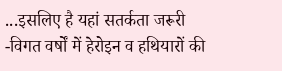...इसलिए है यहां सतर्कता जरूरी
-विगत वर्षों में हेरोइन व हथियारों की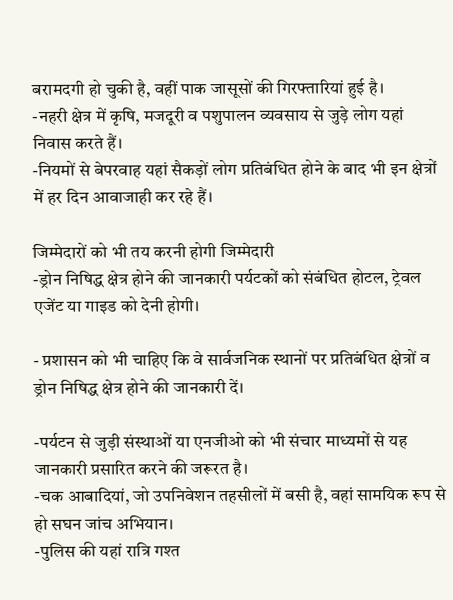बरामदगी हो चुकी है, वहीं पाक जासूसों की गिरफ्तारियां हुई है।
-नहरी क्षेत्र में कृषि, मजदूरी व पशुपालन व्यवसाय से जुड़े लोग यहां निवास करते हैं।
-नियमों से बेपरवाह यहां सैकड़ों लोग प्रतिबंधित होने के बाद भी इन क्षेत्रों में हर दिन आवाजाही कर रहे हैं।

जिम्मेदारों को भी तय करनी होगी जिम्मेदारी
-ड्रोन निषिद्ध क्षेत्र होने की जानकारी पर्यटकों को संबंधित होटल, ट्रेवल एजेंट या गाइड को देनी होगी।

- प्रशासन को भी चाहिए कि वे सार्वजनिक स्थानों पर प्रतिबंधित क्षेत्रों व ड्रोन निषिद्ध क्षेत्र होने की जानकारी दें।

-पर्यटन से जुड़ी संस्थाओं या एनजीओ को भी संचार माध्यमों से यह जानकारी प्रसारित करने की जरूरत है।
-चक आबादियां, जो उपनिवेशन तहसीलों में बसी है, वहां सामयिक रूप से हो सघन जांच अभियान।
-पुलिस की यहां रात्रि गश्त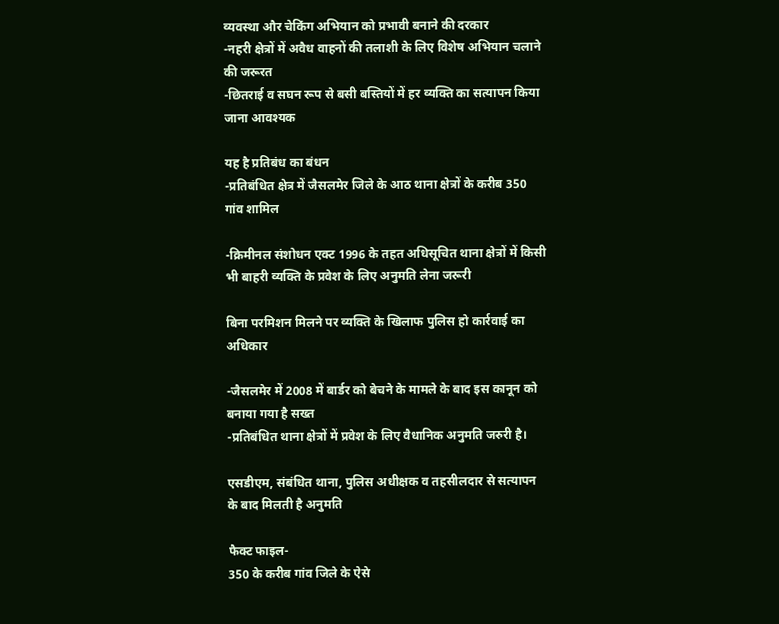व्यवस्था और चेकिंग अभियान को प्रभावी बनाने की दरकार
-नहरी क्षेत्रों में अवैध वाहनों की तलाशी के लिए विशेष अभियान चलाने की जरूरत
-छितराई व सघन रूप से बसी बस्तियों में हर व्यक्ति का सत्यापन किया जाना आवश्यक

यह है प्रतिबंध का बंधन
-प्रतिबंधित क्षेत्र में जैसलमेर जिले के आठ थाना क्षेत्रों के करीब 350 गांव शामिल

-क्रिमीनल संशोधन एक्ट 1996 के तहत अधिसूचित थाना क्षेत्रों में किसी भी बाहरी व्यक्ति के प्रवेश के लिए अनुमति लेना जरूरी

बिना परमिशन मिलने पर व्यक्ति के खिलाफ पुलिस हो कार्रवाई का अधिकार

-जैसलमेर में 2008 में बार्डर को बेचने के मामले के बाद इस कानून को बनाया गया है सख्त
-प्रतिबंधित थाना क्षेत्रों में प्रवेश के लिए वैधानिक अनुमति जरुरी है।

एसडीएम, संबंधित थाना, पुलिस अधीक्षक व तहसीलदार से सत्यापन के बाद मिलती है अनुमति

फैक्ट फाइल-
350 के करीब गांव जिले के ऐसे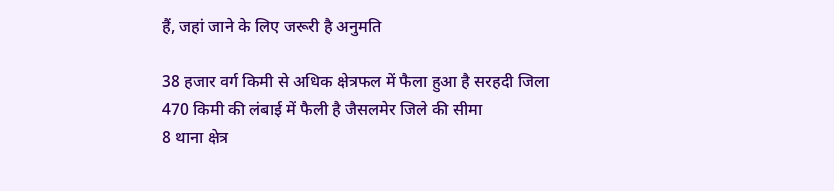हैं, जहां जाने के लिए जरूरी है अनुमति

38 हजार वर्ग किमी से अधिक क्षेत्रफल में फैला हुआ है सरहदी जिला
470 किमी की लंबाई में फैली है जैसलमेर जिले की सीमा
8 थाना क्षेत्र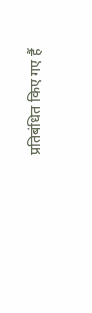प्रतिबंधित किए गए हैं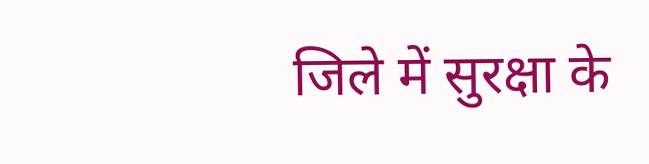जिले में सुरक्षा के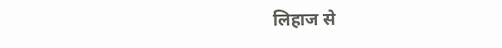लिहाज से